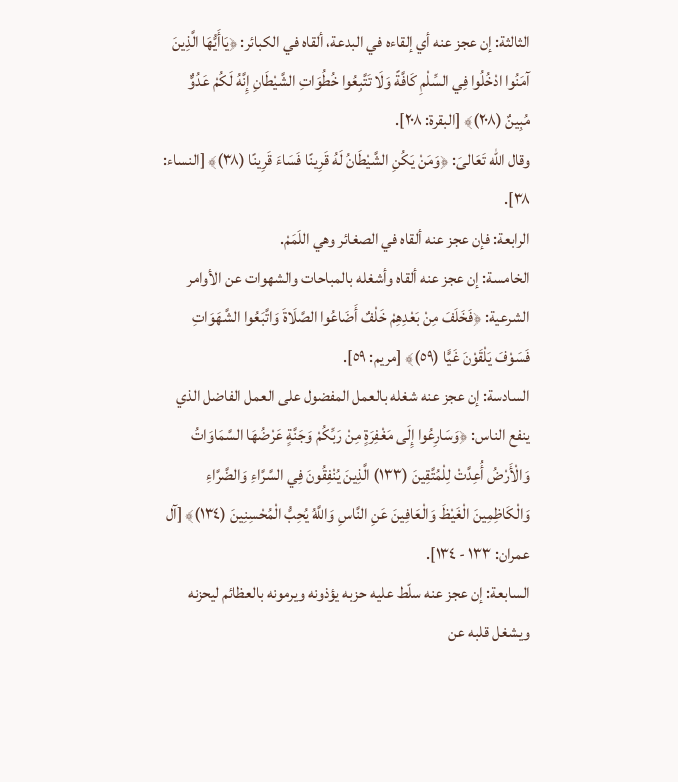الثالثة: إن عجز عنه أي إلقاءه في البدعة، ألقاه في الكبائر: ﴿يَاأَيُّهَا الَّذِينَ آمَنُوا ادْخُلُوا فِي السِّلْمِ كَافَّةً وَلَا تَتَّبِعُوا خُطُوَاتِ الشَّيْطَانِ إِنَّهُ لَكُمْ عَدُوٌّ مُبِينٌ (٢٠٨)﴾ [البقرة: ٢٠٨].
وقال الله تَعَالىَ: ﴿وَمَنْ يَكُنِ الشَّيْطَانُ لَهُ قَرِينًا فَسَاءَ قَرِينًا (٣٨)﴾ [النساء: ٣٨].
الرابعة: فإن عجز عنه ألقاه في الصغائر وهي اللَمَمْ.
الخامسة: إن عجز عنه ألقاه وأشغله بالمباحات والشهوات عن الأوامر الشرعية: ﴿فَخَلَفَ مِنْ بَعْدِهِمْ خَلْفٌ أَضَاعُوا الصَّلَاةَ وَاتَّبَعُوا الشَّهَوَاتِ فَسَوْفَ يَلْقَوْنَ غَيًّا (٥٩)﴾ [مريم: ٥٩].
السادسة: إن عجز عنه شغله بالعمل المفضول على العمل الفاضل الذي ينفع الناس: ﴿وَسَارِعُوا إِلَى مَغْفِرَةٍ مِنْ رَبِّكُمْ وَجَنَّةٍ عَرْضُهَا السَّمَاوَاتُ وَالْأَرْضُ أُعِدَّتْ لِلْمُتَّقِينَ (١٣٣) الَّذِينَ يُنْفِقُونَ فِي السَّرَّاءِ وَالضَّرَّاءِ وَالْكَاظِمِينَ الْغَيْظَ وَالْعَافِينَ عَنِ النَّاسِ وَاللَّهُ يُحِبُّ الْمُحْسِنِينَ (١٣٤)﴾ [آل عمران: ١٣٣ - ١٣٤].
السابعة: إن عجز عنه سلّط عليه حزبه يؤذونه ويرمونه بالعظائم ليحزنه ويشغل قلبه عن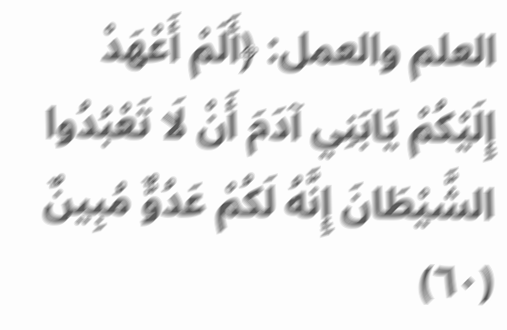العلم والعمل: ﴿أَلَمْ أَعْهَدْ إِلَيْكُمْ يَابَنِي آدَمَ أَنْ لَا تَعْبُدُوا الشَّيْطَانَ إِنَّهُ لَكُمْ عَدُوٌّ مُبِينٌ (٦٠)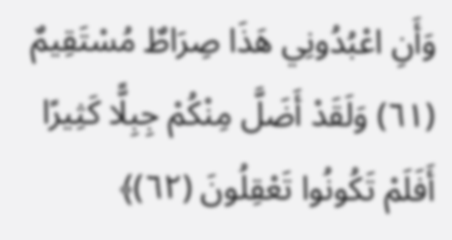وَأَنِ اعْبُدُونِي هَذَا صِرَاطٌ مُسْتَقِيمٌ (٦١) وَلَقَدْ أَضَلَّ مِنْكُمْ جِبِلًّا كَثِيرًا أَفَلَمْ تَكُونُوا تَعْقِلُونَ (٦٢)﴾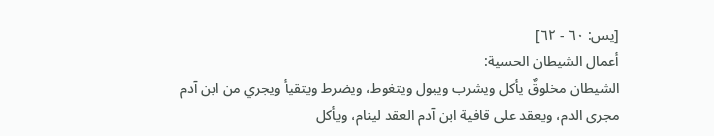[يس: ٦٠ - ٦٢]
أعمال الشيطان الحسية:
الشيطان مخلوقٌ يأكل ويشرب ويبول ويتغوط، ويضرط ويتقيأ ويجري من ابن آدم مجرى الدم، ويعقد على قافية ابن آدم العقد لينام، ويأكل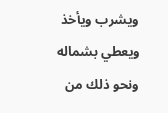ويشرب ويأخذ ويعطي بشماله ونحو ذلك من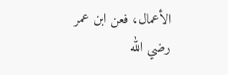الأعمال، فعن ابن عمر رضي الله